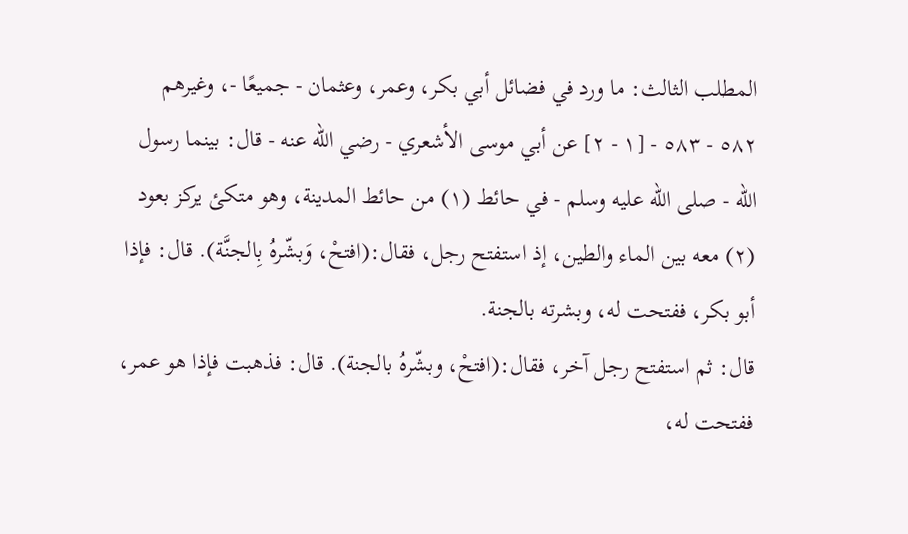المطلب الثالث: ما ورد في فضائل أبي بكر، وعمر، وعثمان - جميعًا -، وغيرهم
٥٨٢ - ٥٨٣ - [١ - ٢] عن أبي موسى الأشعري - رضي الله عنه - قال: بينما رسول الله - صلى الله عليه وسلم - في حائط (١) من حائط المدينة، وهو متكئ يركز بعود (٢) معه بين الماء والطين، إذ استفتح رجل، فقال:(افتحْ، وَبشّرهُ بِالجنَّة). قال: فإذا أبو بكر، ففتحت له، وبشرته بالجنة.
قال: ثم استفتح رجل آخر، فقال:(افتحْ، وبشّرهُ بالجنة). قال: فذهبت فإذا هو عمر، ففتحت له،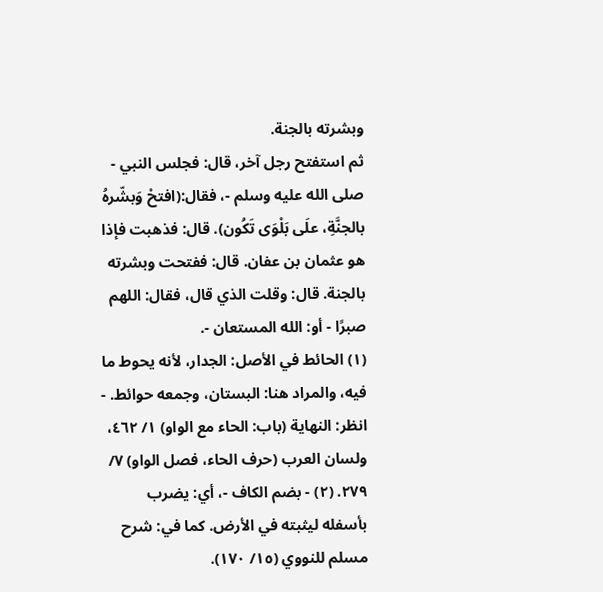وبشرته بالجنة.
ثم استفتح رجل آخر، قال: فجلس النبي - صلى الله عليه وسلم -، فقال:(افتحْ وَبشّرهُ بالجنَّةِ، علَى بَلْوَى تَكُون). قال: فذهبت فإذا هو عثمان بن عفان. قال: ففتحت وبشرته بالجنة. قال: وقلت الذي قال، فقال: اللهم صبرًا - أو: الله المستعان -.
(١) الحائط في الأصل: الجدار، لأنه يحوط ما فيه، والمراد هنا: البستان، وجمعه حوائط. - انظر: النهاية (باب: الحاء مع الواو) ١/ ٤٦٢، ولسان العرب (حرف الحاء، فصل الواو) ٧/ ٢٧٩. (٢) - بضم الكاف -، أي: يضرب بأسفله ليثبته في الأرض. كما في: شرح مسلم للنووي (١٥/ ١٧٠).